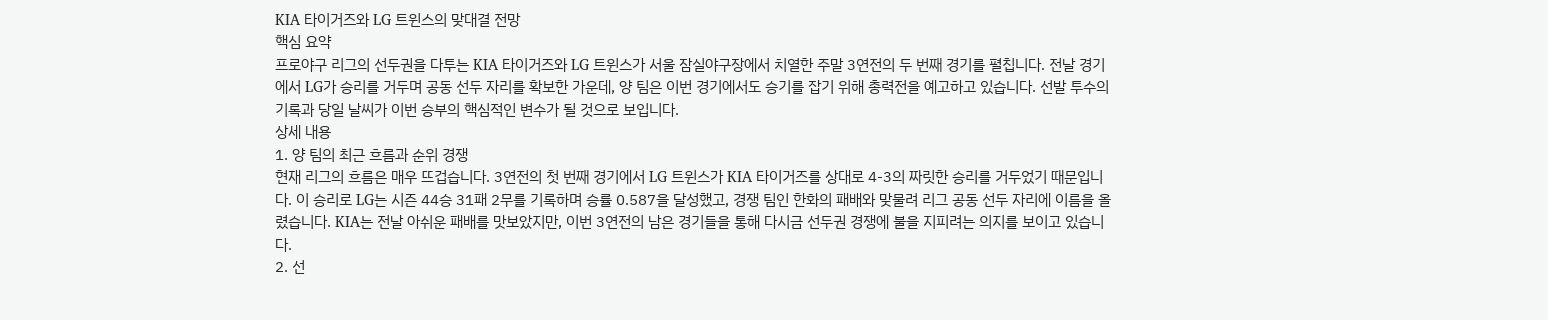KIA 타이거즈와 LG 트윈스의 맞대결 전망
핵심 요약
프로야구 리그의 선두권을 다투는 KIA 타이거즈와 LG 트윈스가 서울 잠실야구장에서 치열한 주말 3연전의 두 번째 경기를 펼칩니다. 전날 경기에서 LG가 승리를 거두며 공동 선두 자리를 확보한 가운데, 양 팀은 이번 경기에서도 승기를 잡기 위해 총력전을 예고하고 있습니다. 선발 투수의 기록과 당일 날씨가 이번 승부의 핵심적인 변수가 될 것으로 보입니다.
상세 내용
1. 양 팀의 최근 흐름과 순위 경쟁
현재 리그의 흐름은 매우 뜨겁습니다. 3연전의 첫 번째 경기에서 LG 트윈스가 KIA 타이거즈를 상대로 4-3의 짜릿한 승리를 거두었기 때문입니다. 이 승리로 LG는 시즌 44승 31패 2무를 기록하며 승률 0.587을 달성했고, 경쟁 팀인 한화의 패배와 맞물려 리그 공동 선두 자리에 이름을 올렸습니다. KIA는 전날 아쉬운 패배를 맛보았지만, 이번 3연전의 남은 경기들을 통해 다시금 선두권 경쟁에 불을 지피려는 의지를 보이고 있습니다.
2. 선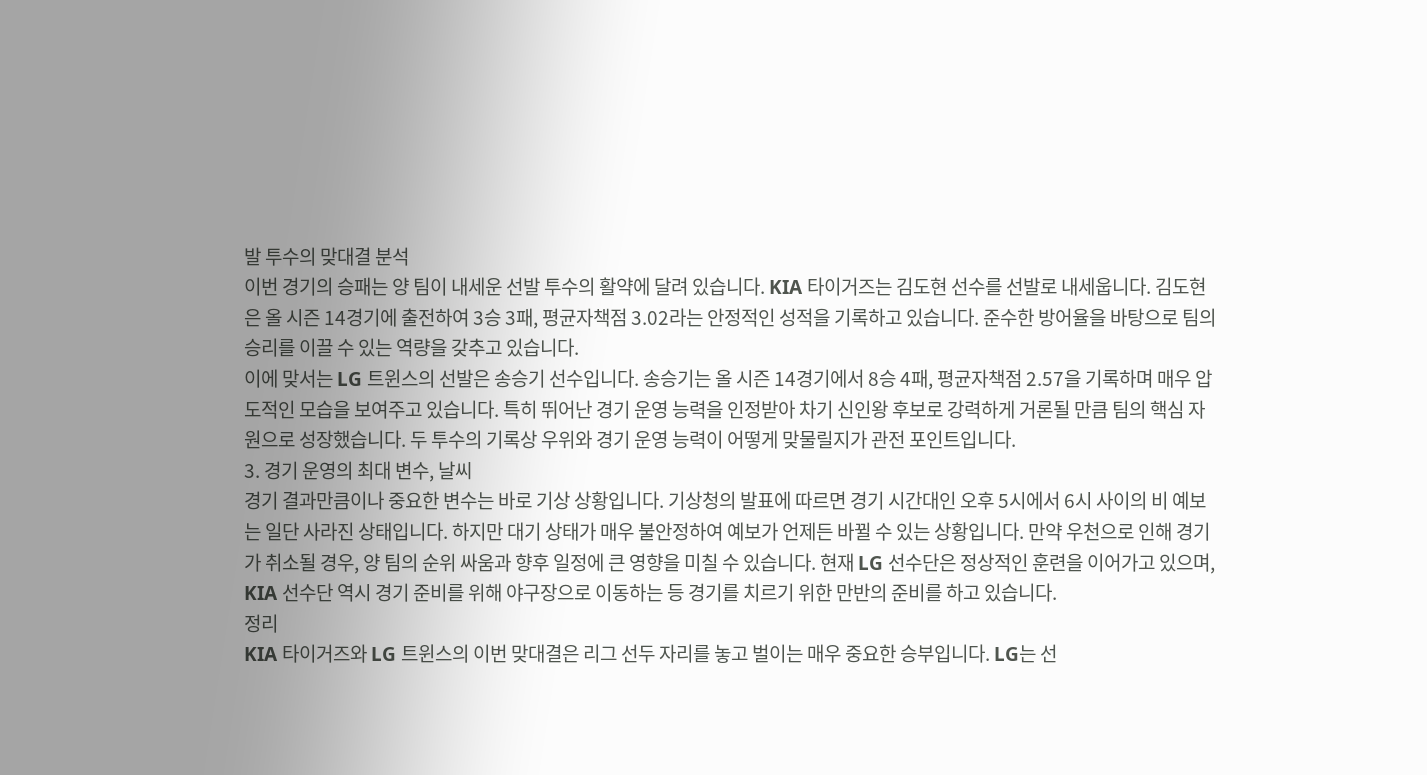발 투수의 맞대결 분석
이번 경기의 승패는 양 팀이 내세운 선발 투수의 활약에 달려 있습니다. KIA 타이거즈는 김도현 선수를 선발로 내세웁니다. 김도현은 올 시즌 14경기에 출전하여 3승 3패, 평균자책점 3.02라는 안정적인 성적을 기록하고 있습니다. 준수한 방어율을 바탕으로 팀의 승리를 이끌 수 있는 역량을 갖추고 있습니다.
이에 맞서는 LG 트윈스의 선발은 송승기 선수입니다. 송승기는 올 시즌 14경기에서 8승 4패, 평균자책점 2.57을 기록하며 매우 압도적인 모습을 보여주고 있습니다. 특히 뛰어난 경기 운영 능력을 인정받아 차기 신인왕 후보로 강력하게 거론될 만큼 팀의 핵심 자원으로 성장했습니다. 두 투수의 기록상 우위와 경기 운영 능력이 어떻게 맞물릴지가 관전 포인트입니다.
3. 경기 운영의 최대 변수, 날씨
경기 결과만큼이나 중요한 변수는 바로 기상 상황입니다. 기상청의 발표에 따르면 경기 시간대인 오후 5시에서 6시 사이의 비 예보는 일단 사라진 상태입니다. 하지만 대기 상태가 매우 불안정하여 예보가 언제든 바뀔 수 있는 상황입니다. 만약 우천으로 인해 경기가 취소될 경우, 양 팀의 순위 싸움과 향후 일정에 큰 영향을 미칠 수 있습니다. 현재 LG 선수단은 정상적인 훈련을 이어가고 있으며, KIA 선수단 역시 경기 준비를 위해 야구장으로 이동하는 등 경기를 치르기 위한 만반의 준비를 하고 있습니다.
정리
KIA 타이거즈와 LG 트윈스의 이번 맞대결은 리그 선두 자리를 놓고 벌이는 매우 중요한 승부입니다. LG는 선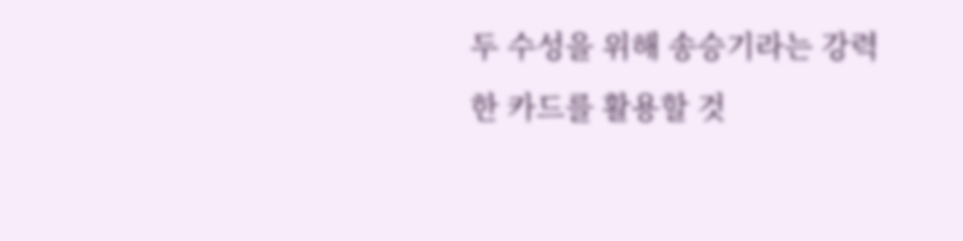두 수성을 위해 송승기라는 강력한 카드를 활용할 것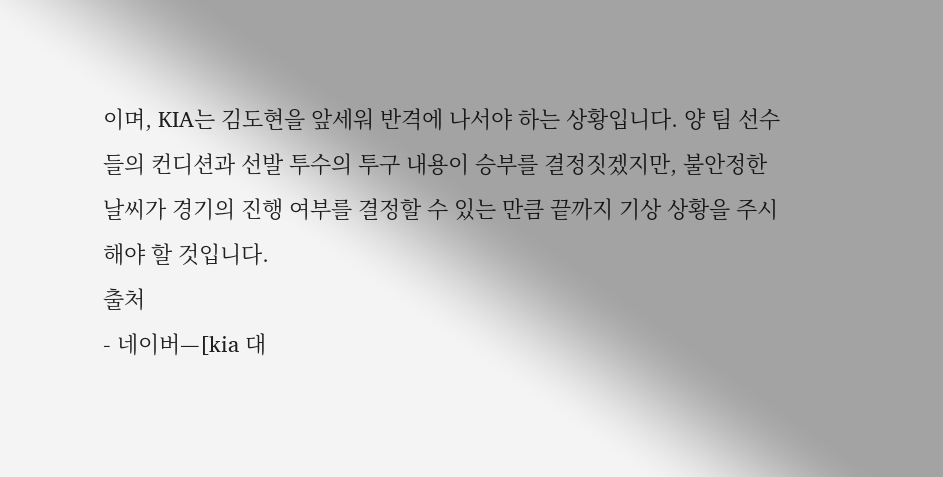이며, KIA는 김도현을 앞세워 반격에 나서야 하는 상황입니다. 양 팀 선수들의 컨디션과 선발 투수의 투구 내용이 승부를 결정짓겠지만, 불안정한 날씨가 경기의 진행 여부를 결정할 수 있는 만큼 끝까지 기상 상황을 주시해야 할 것입니다.
출처
- 네이버—[kia 대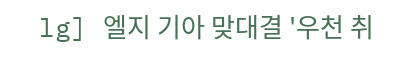lg] 엘지 기아 맞대결 '우천 취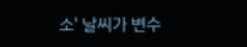소' 날씨가 변수